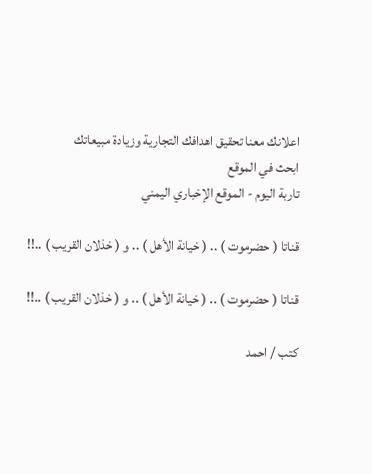اعلانك معنا تحقيق اهدافك التجارية وزيادة مبيعاتك
ابحث في الموقع
تاربة اليوم - الموقع الإخباري اليمني

قناتا ( حضرموت ) .. ( خيانة الأهل ) .. و ( خذلان القريب ) ..!!

قناتا ( حضرموت ) .. ( خيانة الأهل ) .. و ( خذلان القريب ) ..!!

كتب / احمد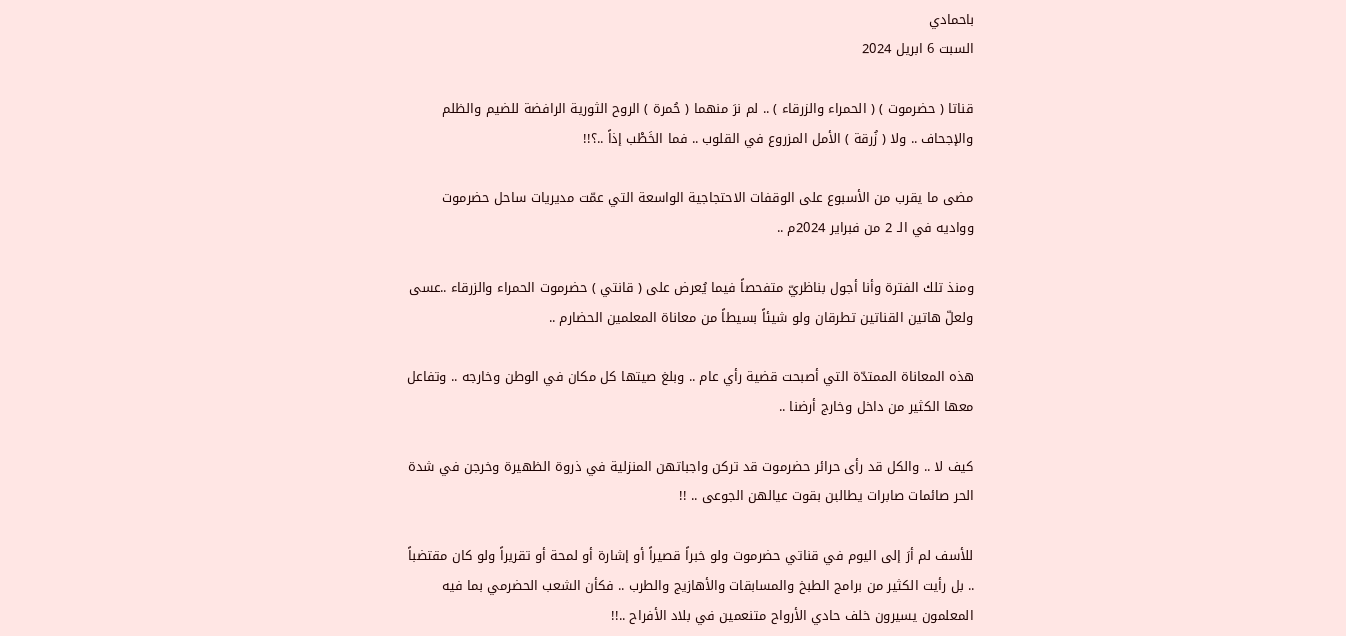باحمادي
السبت 6 ابريل 2024

قناتا ( حضرموت ) ( الحمراء والزرقاء ) .. لم نرَ منهما ( حُمرة ) الروح الثورية الرافضة للضيم والظلم والإجحاف .. ولا ( زُرقة ) الأمل المزروع في القلوب .. فما الخَطْب إذاً ..؟!!

مضى ما يقرب من الأسبوع على الوقفات الاحتجاجية الواسعة التي عمّت مديريات ساحل حضرموت وواديه في الـ 2 من فبراير 2024م ..

ومنذ تلك الفترة وأنا أجول بناظريّ متفحصاً فيما يُعرض على ( قانتي ) حضرموت الحمراء والزرقاء ..عسى ولعلّ هاتين القناتين تطرقان ولو شيئاً بسيطاً من معاناة المعلمين الحضارم ..

هذه المعاناة الممتدّة التي أصبحت قضية رأي عام .. وبلغ صيتها كل مكان في الوطن وخارجه .. وتفاعل معها الكثير من داخل وخارج أرضنا ..

كيف لا .. والكل قد رأى حرائر حضرموت قد تركن واجباتهن المنزلية في ذروة الظهيرة وخرجن في شدة الحر صائمات صابرات يطالبن بقوت عيالهن الجوعى .. !!

للأسف لم أرَ إلى اليوم في قناتي حضرموت ولو خبراً قصيراً أو إشارة أو لمحة أو تقريراً ولو كان مقتضباً .. بل رأيت الكثير من برامج الطبخ والمسابقات والأهازيج والطرب .. فكأن الشعب الحضرمي بما فيه المعلمون يسيرون خلف حادي الأرواح متنعمين في بلاد الأفراح ..!!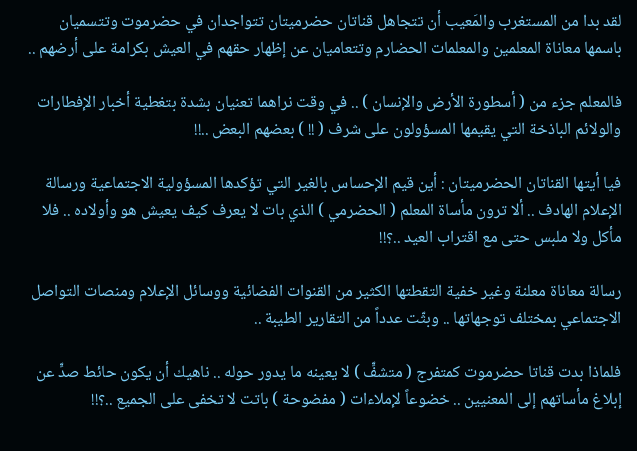لقد بدا من المستغرب والمَعيب أن تتجاهل قناتان حضرميتان تتواجدان في حضرموت وتتسميان باسمها معاناة المعلمين والمعلمات الحضارم وتتعاميان عن إظهار حقهم في العيش بكرامة على أرضهم ..

فالمعلم جزء من ( أسطورة الأرض والإنسان ) .. في وقت نراهما تعنيان بشدة بتغطية أخبار الإفطارات والولائم الباذخة التي يقيمها المسؤولون على شرف ( !! ) بعضهم البعض ..!!

فيا أيتها القناتان الحضرميتان : أين قيم الإحساس بالغير التي تؤكدها المسؤولية الاجتماعية ورسالة الإعلام الهادف .. ألا ترون مأساة المعلم ( الحضرمي ) الذي بات لا يعرف كيف يعيش هو وأولاده .. فلا مأكل ولا ملبس حتى مع اقتراب العيد ..؟!!

رسالة معاناة معلنة وغير خفية التقطتها الكثير من القنوات الفضائية ووسائل الإعلام ومنصات التواصل الاجتماعي بمختلف توجهاتها .. وبثّت عدداً من التقارير الطيبة ..

فلماذا بدت قناتا حضرموت كمتفرج ( متشفٍّ ) لا يعينه ما يدور حوله .. ناهيك أن يكون حائط صدٍّ عن إبلاغ مأساتهم إلى المعنيين .. خضوعاً لإملاءات ( مفضوحة ) باتت لا تخفى على الجميع ..؟!!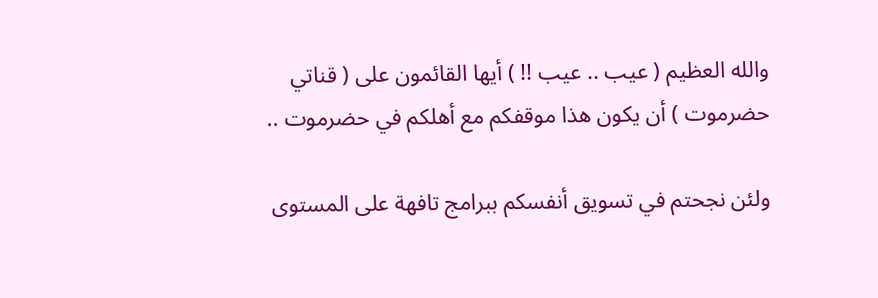والله العظيم ( عيب .. عيب !! ) أيها القائمون على ( قناتي حضرموت ) أن يكون هذا موقفكم مع أهلكم في حضرموت ..

ولئن نجحتم في تسويق أنفسكم ببرامج تافهة على المستوى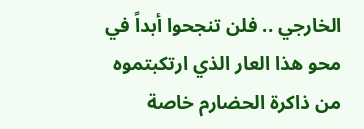الخارجي .. فلن تنجحوا أبداً في محو هذا العار الذي ارتكبتموه من ذاكرة الحضارم خاصة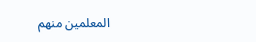المعلمين منهم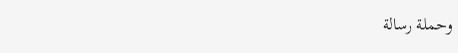وحملة رسالة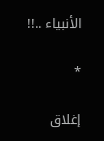الأنبياء ..!!

*

إغلاق